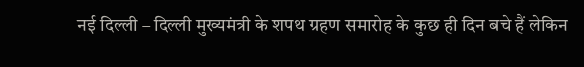नई दिल्ली – दिल्ली मुख्यमंत्री के शपथ ग्रहण समारोह के कुछ ही दिन बचे हैं लेकिन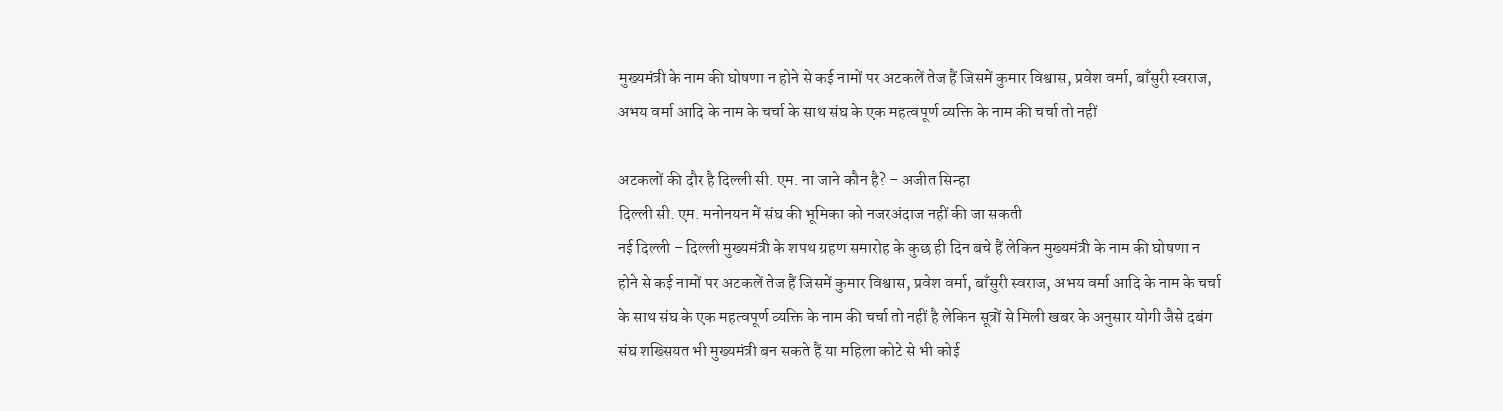मुख्यमंत्री के नाम की घोषणा न होने से कई नामों पर अटकलें तेज हैं जिसमें कुमार विश्वास, प्रवेश वर्मा, बाँसुरी स्वराज, अभय वर्मा आदि के नाम के चर्चा के साथ संघ के एक महत्वपूर्ण व्यक्ति के नाम की चर्चा तो नहीं

अटकलों की दौर है दिल्ली सी. एम. ना जाने कौन है? – अजीत सिन्हा
दिल्ली सी. एम. मनोनयन में संघ की भूमिका को नजरअंदाज नहीं की जा सकती
नई दिल्ली – दिल्ली मुख्यमंत्री के शपथ ग्रहण समारोह के कुछ ही दिन बचे हैं लेकिन मुख्यमंत्री के नाम की घोषणा न होने से कई नामों पर अटकलें तेज हैं जिसमें कुमार विश्वास, प्रवेश वर्मा, बाँसुरी स्वराज, अभय वर्मा आदि के नाम के चर्चा के साथ संघ के एक महत्वपूर्ण व्यक्ति के नाम की चर्चा तो नहीं है लेकिन सूत्रों से मिली खबर के अनुसार योगी जैसे दबंग संघ शख्सियत भी मुख्यमंत्री बन सकते हैं या महिला कोटे से भी कोई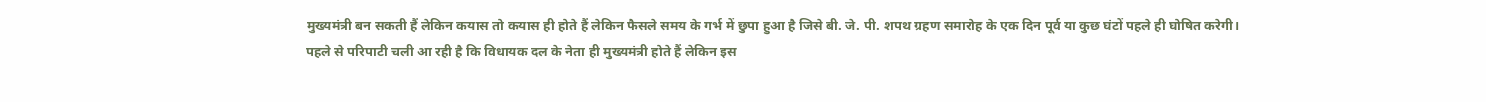मुख्यमंत्री बन सकती हैं लेकिन कयास तो कयास ही होते हैं लेकिन फैसले समय के गर्भ में छुपा हुआ है जिसे बी. जे. पी. शपथ ग्रहण समारोह के एक दिन पूर्व या कुछ घंटों पहले ही घोषित करेगी।
पहले से परिपाटी चली आ रही है कि विधायक दल के नेता ही मुख्यमंत्री होते हैं लेकिन इस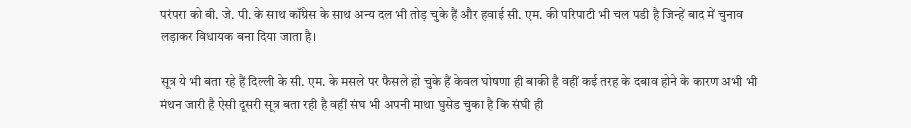परंपरा को बी. जे. पी. के साथ कॉंग्रेस के साथ अन्य दल भी तोड़ चुके हैं और हवाई सी. एम. की परिपाटी भी चल पडी है जिन्हें बाद में चुनाव लड़ाकर विधायक बना दिया जाता है।

सूत्र ये भी बता रहे हैं दिल्ली के सी. एम. के मसले पर फैसले हो चुके हैं केवल घोषणा ही बाकी है वहीं कई तरह के दबाव होने के कारण अभी भी मंथन जारी है ऐसी दूसरी सूत्र बता रही है वहीं संघ भी अपनी माथा घुसेड चुका है कि संघी ही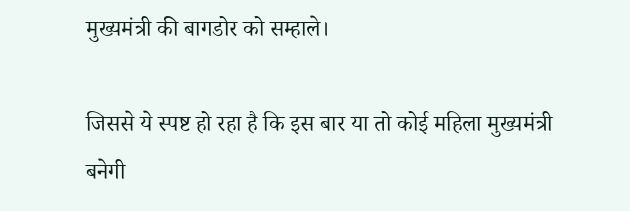मुख्यमंत्री की बागडोर को सम्हाले।

जिससे ये स्पष्ट हो रहा है कि इस बार या तो कोई महिला मुख्यमंत्री बनेगी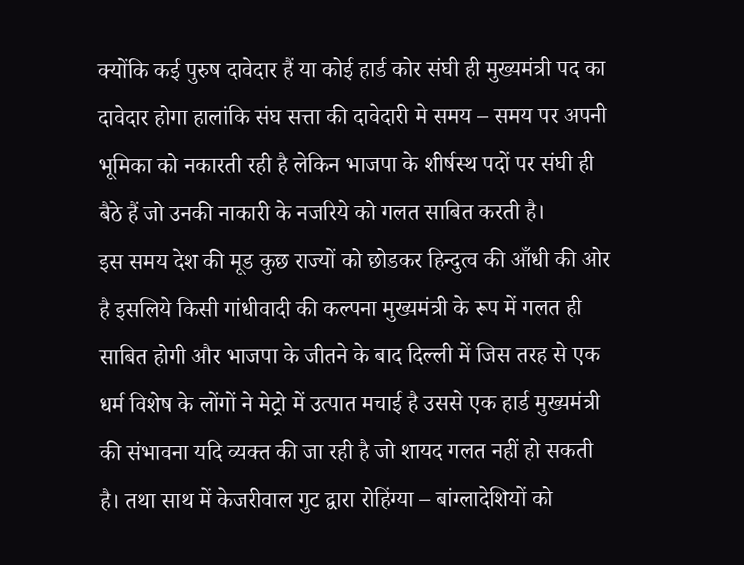क्योंकि कई पुरुष दावेदार हैं या कोई हार्ड कोर संघी ही मुख्यमंत्री पद का दावेदार होगा हालांकि संघ सत्ता की दावेदारी मे समय – समय पर अपनी भूमिका को नकारती रही है लेकिन भाजपा के शीर्षस्थ पदों पर संघी ही बैठे हैं जो उनकी नाकारी के नजरिये को गलत साबित करती है।
इस समय देश की मूड कुछ राज्यों को छोडकर हिन्दुत्व की आँधी की ओर है इसलिये किसी गांधीवादी की कल्पना मुख्यमंत्री के रूप में गलत ही साबित होगी और भाजपा के जीतने के बाद दिल्ली में जिस तरह से एक धर्म विशेष के लोंगों ने मेट्रो में उत्पात मचाई है उससे एक हार्ड मुख्यमंत्री की संभावना यदि व्यक्त की जा रही है जो शायद गलत नहीं हो सकती है। तथा साथ में केजरीवाल गुट द्वारा रोहिंग्या – बांग्लादेशियों को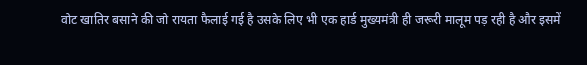वोट खातिर बसाने की जो रायता फैलाई गई है उसके लिए भी एक हार्ड मुख्यमंत्री ही जरूरी मालूम पड़ रही है और इसमें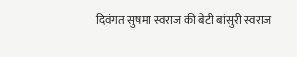दिवंगत सुषमा स्वराज की बेटी बांसुरी स्वराज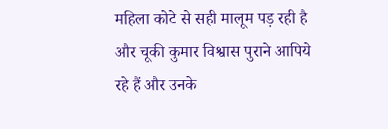महिला कोटे से सही मालूम पड़ रही है और चूकी कुमार विश्वास पुराने आपिये रहे हैं और उनके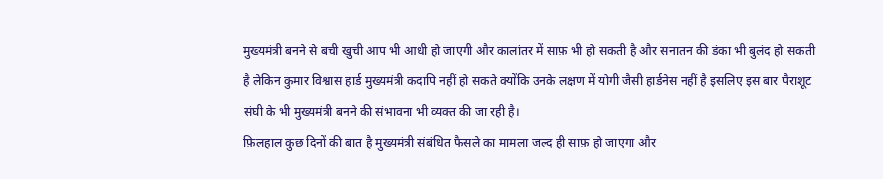मुख्यमंत्री बनने से बची खुची आप भी आधी हो जाएगी और कालांतर में साफ़ भी हो सकती है और सनातन की डंका भी बुलंद हो सकती है लेकिन कुमार विश्वास हार्ड मुख्यमंत्री कदापि नहीं हो सकते क्योंकि उनके लक्षण में योगी जैसी हार्डनेस नहीं है इसलिए इस बार पैराशूट संघी के भी मुख्यमंत्री बनने की संभावना भी व्यक्त की जा रही है।
फ़िलहाल कुछ दिनों की बात है मुख्यमंत्री संबंधित फैसले का मामला जल्द ही साफ़ हो जाएगा और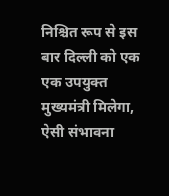निश्चित रूप से इस बार दिल्ली को एक एक उपयुक्त मुख्यमंत्री मिलेगा, ऐसी संभावना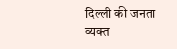दिल्ली की जनता व्यक्त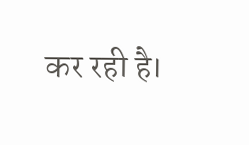कर रही है।